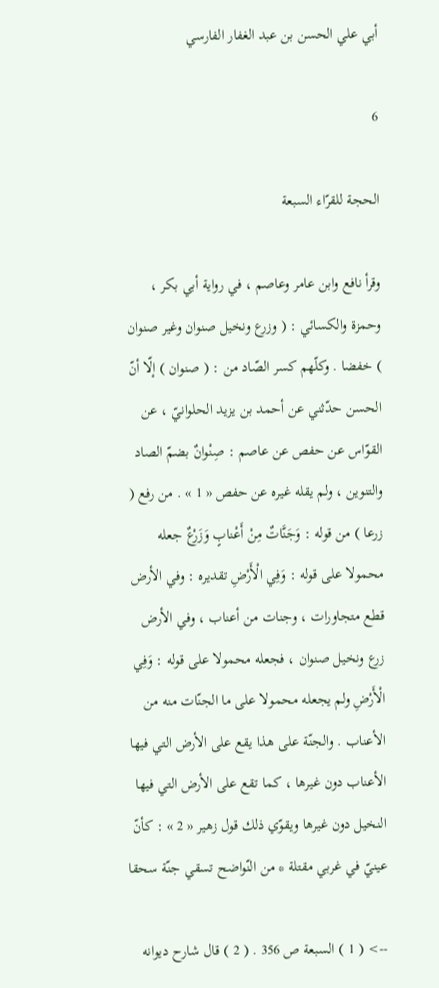أبي علي الحسن بن عبد الغفار الفارسي

6

الحجة للقرّاء السبعة

وقرأ نافع وابن عامر وعاصم ، في رواية أبي بكر ، وحمزة والكسائي : ( وزرع ونخيل صنوان وغير صنوان ) خفضا . وكلّهم كسر الصّاد من : ( صنوان ) إلّا أنّ الحسن حدّثني عن أحمد بن يزيد الحلوانيّ ، عن القوّاس عن حفص عن عاصم : صِنْوانٌ بضمّ الصاد والتنوين ، ولم يقله غيره عن حفص « 1 » . من رفع ( زرعا ) من قوله : وَجَنَّاتٌ مِنْ أَعْنابٍ وَزَرْعٌ جعله محمولا على قوله : وَفِي الْأَرْضِ تقديره : وفي الأرض قطع متجاورات ، وجنات من أعناب ، وفي الأرض زرع ونخيل صنوان ، فجعله محمولا على قوله : وَفِي الْأَرْضِ ولم يجعله محمولا على ما الجنّات منه من الأعناب . والجنّة على هذا يقع على الأرض التي فيها الأعناب دون غيرها ، كما تقع على الأرض التي فيها النخيل دون غيرها ويقوّي ذلك قول زهير « 2 » : كأنّ عينيّ في غربي مقتلة * من النّواضح تسقي جنّة سحقا

--> ( 1 ) السبعة ص 356 . ( 2 ) قال شارح ديوانه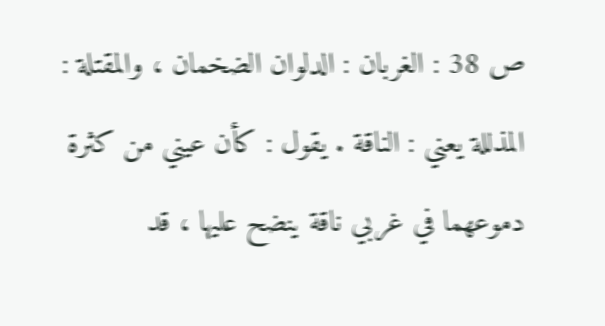ص 38 : الغربان : الدلوان الضخمان ، والمقتلة : المذللة يعني : الناقة . يقول : كأن عيني من كثرة دموعهما في غربي ناقة ينضح عليها ، قد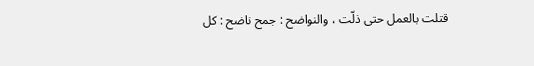قتلت بالعمل حتى ذلّت ، والنواضح : جمح ناضح : كل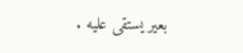بعير يستقى عليه .